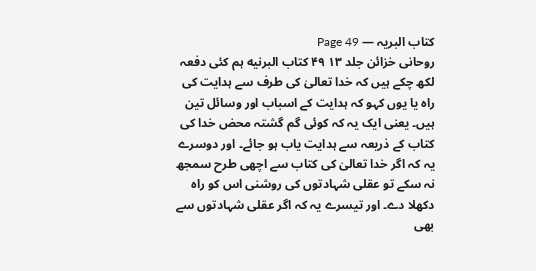کتاب البریہ — Page 49
روحانی خزائن جلد ۱۳ ۴۹ کتاب البرنيه ہم کئی دفعہ لکھ چکے ہیں کہ خدا تعالیٰ کی طرف سے ہدایت کی راہ یا یوں کہو کہ ہدایت کے اسباب اور وسائل تین ہیں۔ یعنی ایک یہ کہ کوئی گم گشتہ محض خدا کی کتاب کے ذریعہ سے ہدایت یاب ہو جائے۔ اور دوسرے یہ کہ اگر خدا تعالیٰ کی کتاب سے اچھی طرح سمجھ نہ سکے تو عقلی شہادتوں کی روشنی اس کو راہ دکھلا دے۔ اور تیسرے یہ کہ اگر عقلی شہادتوں سے بھی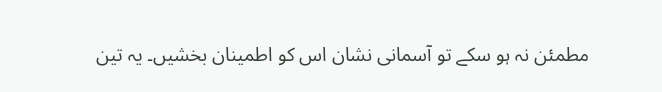مطمئن نہ ہو سکے تو آسمانی نشان اس کو اطمینان بخشیں۔ یہ تین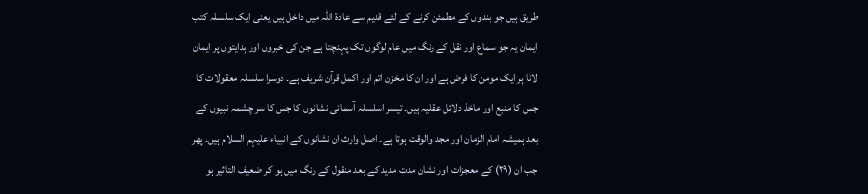طریق ہیں جو بندوں کے مطمئن کرنے کے لئے قدیم سے عادۃ اللہ میں داخل ہیں یعنی ایک سلسلہ کتب ایمان یہ جو سماع اور نقل کے رنگ میں عام لوگوں تک پہنچتا ہے جن کی خبروں اور ہدایتوں پر ایمان لانا ہر ایک مومن کا فرض ہے اور ان کا مخزن اتم اور اکمل قرآن شریف ہے۔ دوسرا سلسلہ معقولات کا جس کا منبع اور ماخذ دلائل عقلیہ ہیں۔ تیسر اسلسلہ آسمانی نشانوں کا جس کا سر چشمہ نبیوں کے بعد ہمیشہ امام الزمان اور مجد والوقت ہوتا ہے۔ اصل وارث ان نشانوں کے انبیاء علیہم السلام ہیں۔ پھر جب ان (۲۹) کے معجزات اور نشان مدت مدید کے بعد منقول کے رنگ میں ہو کر ضعیف التاثیر ہو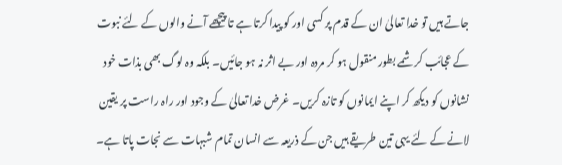جاتے ہیں تو خدا تعالیٰ ان کے قدم پر کسی اور کو پیدا کرتا ہے تا پیچھے آنے والوں کے لئے نبوت کے عجائب کرشمے بطور منقول ہو کر مردہ اور بے اثر نہ ہو جائیں۔ بلکہ وہ لوگ بھی بذات خود نشانوں کو دیکھ کر اپنے ایمانوں کو تازہ کریں۔ غرض خدا تعالیٰ کے وجود اور راہ راست پر یقین لانے کے لئے یہی تین طریقے ہیں جن کے ذریعہ سے انسان تمام شبہات سے نجات پاتا ہے۔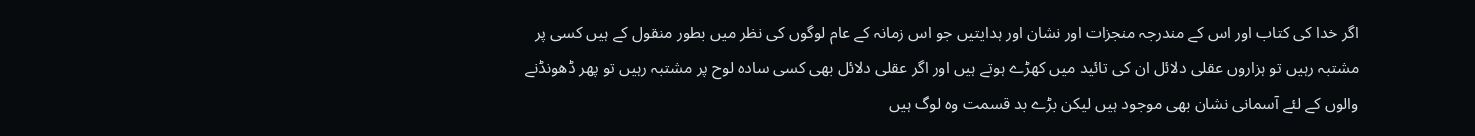اگر خدا کی کتاب اور اس کے مندرجہ منجزات اور نشان اور ہدایتیں جو اس زمانہ کے عام لوگوں کی نظر میں بطور منقول کے ہیں کسی پر مشتبہ رہیں تو ہزاروں عقلی دلائل ان کی تائید میں کھڑے ہوتے ہیں اور اگر عقلی دلائل بھی کسی سادہ لوح پر مشتبہ رہیں تو پھر ڈھونڈنے والوں کے لئے آسمانی نشان بھی موجود ہیں لیکن بڑے بد قسمت وہ لوگ ہیں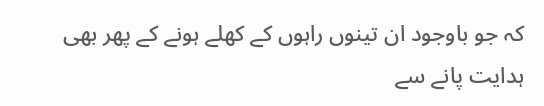کہ جو باوجود ان تینوں راہوں کے کھلے ہونے کے پھر بھی ہدایت پانے سے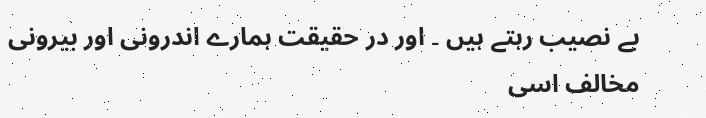بے نصیب رہتے ہیں ۔ اور در حقیقت ہمارے اندرونی اور بیرونی مخالف اسی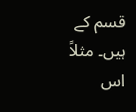قسم کے ہیں۔ مثلاً اس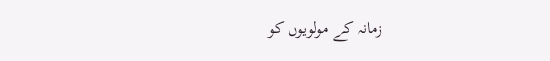زمانہ کے مولویوں کو